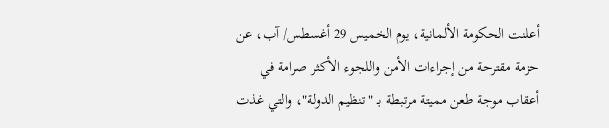أعلنت الحكومة الألمانية، يوم الخميس 29 أغسطس/ آب، عن حزمة مقترحة من إجراءات الأمن واللجوء الأكثر صرامة في أعقاب موجة طعن مميتة مرتبطة بـ "تنظيم الدولة"، والتي غذت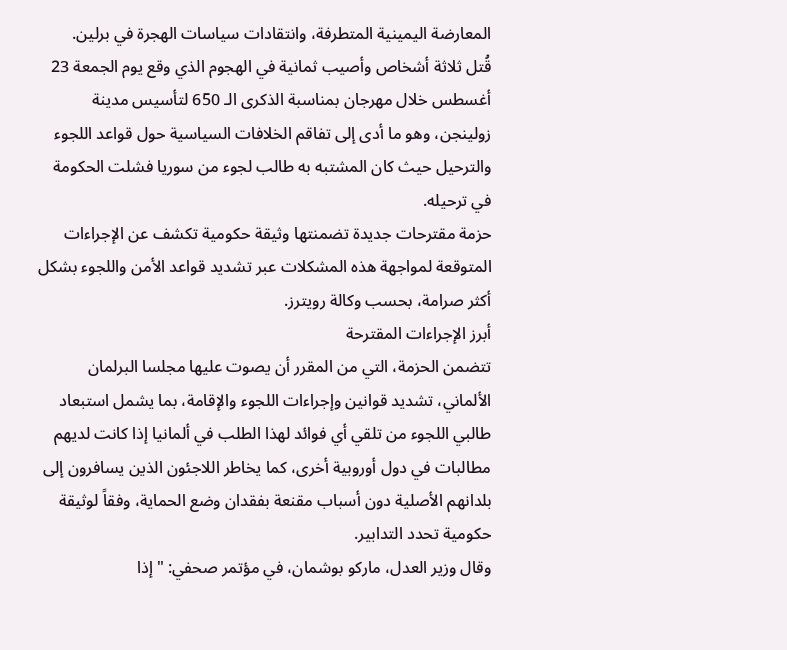المعارضة اليمينية المتطرفة، وانتقادات سياسات الهجرة في برلين.
قُتل ثلاثة أشخاص وأصيب ثمانية في الهجوم الذي وقع يوم الجمعة 23 أغسطس خلال مهرجان بمناسبة الذكرى الـ 650 لتأسيس مدينة زولينجن، وهو ما أدى إلى تفاقم الخلافات السياسية حول قواعد اللجوء والترحيل حيث كان المشتبه به طالب لجوء من سوريا فشلت الحكومة في ترحيله.
حزمة مقترحات جديدة تضمنتها وثيقة حكومية تكشف عن الإجراءات المتوقعة لمواجهة هذه المشكلات عبر تشديد قواعد الأمن واللجوء بشكل أكثر صرامة، بحسب وكالة رويترز.
أبرز الإجراءات المقترحة
تتضمن الحزمة، التي من المقرر أن يصوت عليها مجلسا البرلمان الألماني، تشديد قوانين وإجراءات اللجوء والإقامة، بما يشمل استبعاد طالبي اللجوء من تلقي أي فوائد لهذا الطلب في ألمانيا إذا كانت لديهم مطالبات في دول أوروبية أخرى، كما يخاطر اللاجئون الذين يسافرون إلى بلدانهم الأصلية دون أسباب مقنعة بفقدان وضع الحماية، وفقاً لوثيقة حكومية تحدد التدابير.
وقال وزير العدل، ماركو بوشمان، في مؤتمر صحفي: "إذا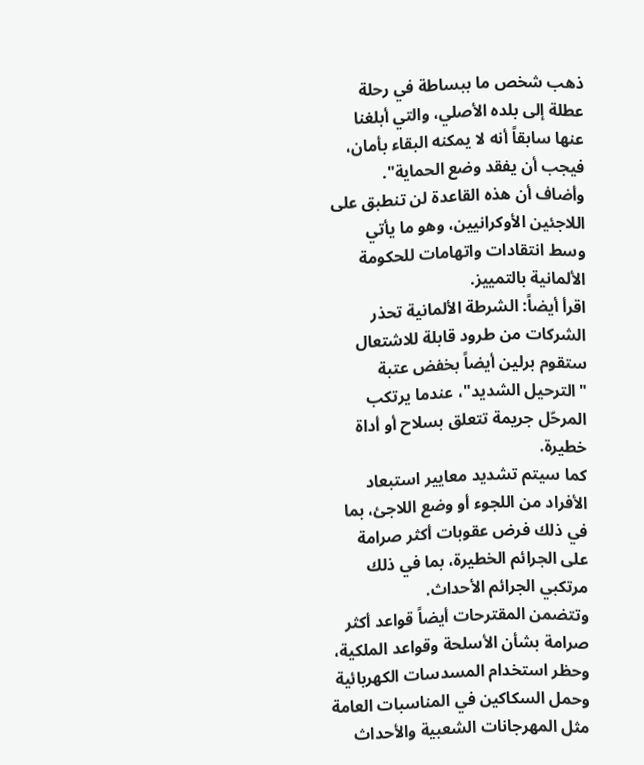ذهب شخص ما ببساطة في رحلة عطلة إلى بلده الأصلي، والتي أبلغنا عنها سابقاً أنه لا يمكنه البقاء بأمان، فيجب أن يفقد وضع الحماية".
وأضاف أن هذه القاعدة لن تنطبق على اللاجئين الأوكرانيين، وهو ما يأتي وسط انتقادات واتهامات للحكومة الألمانية بالتمييز.
اقرأ أيضاً: الشرطة الألمانية تحذر الشركات من طرود قابلة للاشتعال
ستقوم برلين أيضاً بخفض عتبة "الترحيل الشديد"، عندما يرتكب المرحّل جريمة تتعلق بسلاح أو أداة خطيرة.
كما سيتم تشديد معايير استبعاد الأفراد من اللجوء أو وضع اللاجئ، بما في ذلك فرض عقوبات أكثر صرامة على الجرائم الخطيرة، بما في ذلك مرتكبي الجرائم الأحداث.
وتتضمن المقترحات أيضاً قواعد أكثر صرامة بشأن الأسلحة وقواعد الملكية، وحظر استخدام المسدسات الكهربائية وحمل السكاكين في المناسبات العامة مثل المهرجانات الشعبية والأحداث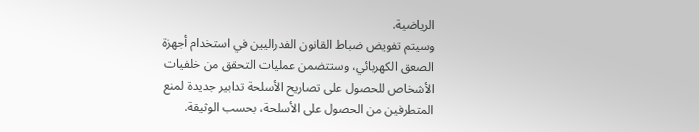الرياضية.
وسيتم تفويض ضباط القانون الفدراليين في استخدام أجهزة الصعق الكهربائي، وستتضمن عمليات التحقق من خلفيات الأشخاص للحصول على تصاريح الأسلحة تدابير جديدة لمنع المتطرفين من الحصول على الأسلحة، بحسب الوثيقة.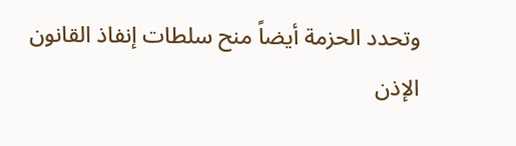وتحدد الحزمة أيضاً منح سلطات إنفاذ القانون الإذن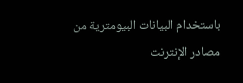باستخدام البيانات البيومترية من مصادر الإنترنت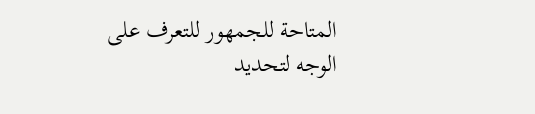المتاحة للجمهور للتعرف على الوجه لتحديد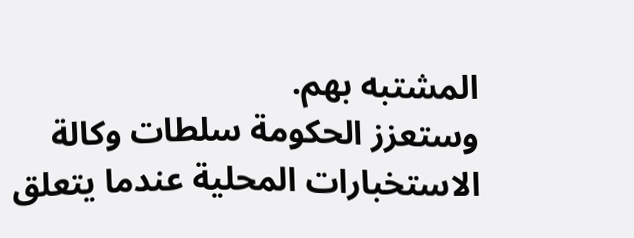المشتبه بهم.
وستعزز الحكومة سلطات وكالة الاستخبارات المحلية عندما يتعلق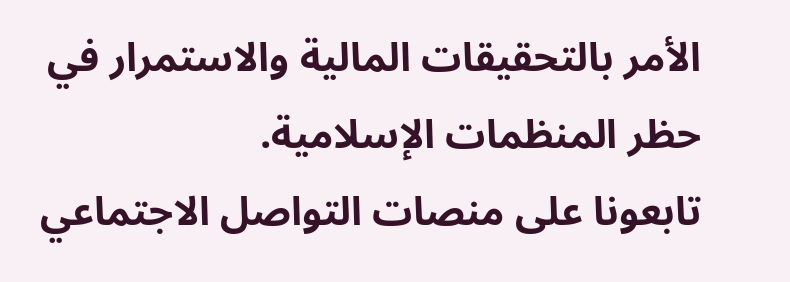الأمر بالتحقيقات المالية والاستمرار في حظر المنظمات الإسلامية.
تابعونا على منصات التواصل الاجتماعي